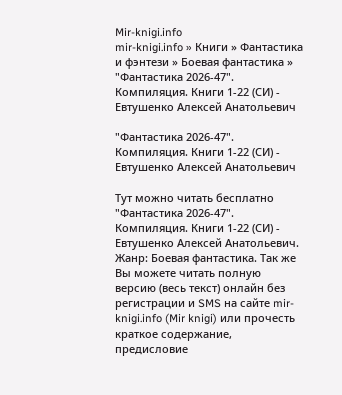Mir-knigi.info
mir-knigi.info » Книги » Фантастика и фэнтези » Боевая фантастика » "Фантастика 2026-47". Компиляция. Книги 1-22 (СИ) - Евтушенко Алексей Анатольевич

"Фантастика 2026-47". Компиляция. Книги 1-22 (СИ) - Евтушенко Алексей Анатольевич

Тут можно читать бесплатно "Фантастика 2026-47". Компиляция. Книги 1-22 (СИ) - Евтушенко Алексей Анатольевич. Жанр: Боевая фантастика. Так же Вы можете читать полную версию (весь текст) онлайн без регистрации и SMS на сайте mir-knigi.info (Mir knigi) или прочесть краткое содержание, предисловие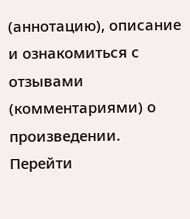(аннотацию), описание и ознакомиться с отзывами (комментариями) о произведении.
Перейти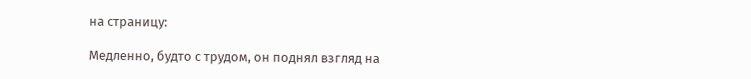на страницу:

Медленно, будто с трудом, он поднял взгляд на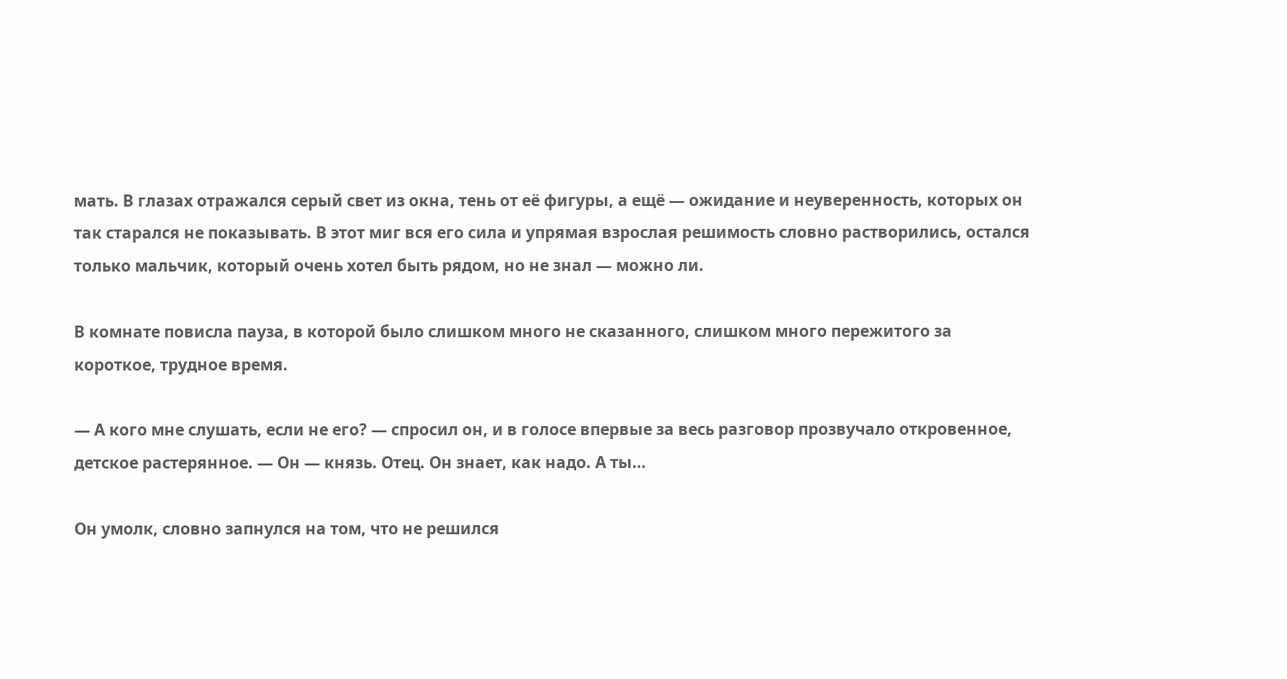мать. В глазах отражался серый свет из окна, тень от её фигуры, а ещё — ожидание и неуверенность, которых он так старался не показывать. В этот миг вся его сила и упрямая взрослая решимость словно растворились, остался только мальчик, который очень хотел быть рядом, но не знал — можно ли.

В комнате повисла пауза, в которой было слишком много не сказанного, слишком много пережитого за короткое, трудное время.

— А кого мне слушать, если не его? — спросил он, и в голосе впервые за весь разговор прозвучало откровенное, детское растерянное. — Он — князь. Отец. Он знает, как надо. А ты…

Он умолк, словно запнулся на том, что не решился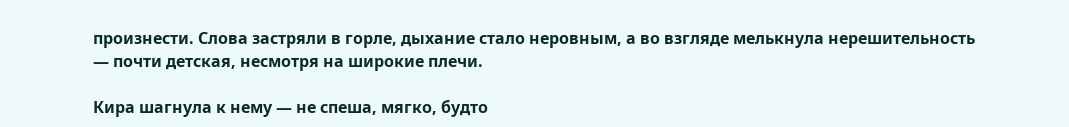произнести. Слова застряли в горле, дыхание стало неровным, а во взгляде мелькнула нерешительность — почти детская, несмотря на широкие плечи.

Кира шагнула к нему — не спеша, мягко, будто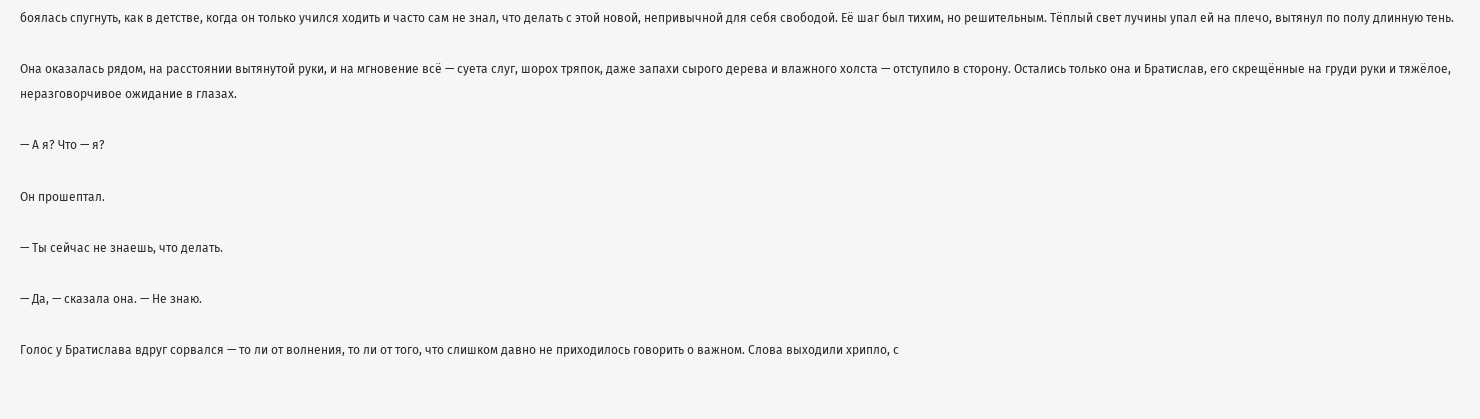боялась спугнуть, как в детстве, когда он только учился ходить и часто сам не знал, что делать с этой новой, непривычной для себя свободой. Её шаг был тихим, но решительным. Тёплый свет лучины упал ей на плечо, вытянул по полу длинную тень.

Она оказалась рядом, на расстоянии вытянутой руки, и на мгновение всё — суета слуг, шорох тряпок, даже запахи сырого дерева и влажного холста — отступило в сторону. Остались только она и Братислав, его скрещённые на груди руки и тяжёлое, неразговорчивое ожидание в глазах.

— А я? Что — я?

Он прошептал.

— Ты сейчас не знаешь, что делать.

— Да, — сказала она. — Не знаю.

Голос у Братислава вдруг сорвался — то ли от волнения, то ли от того, что слишком давно не приходилось говорить о важном. Слова выходили хрипло, с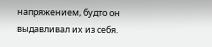напряжением, будто он выдавливал их из себя.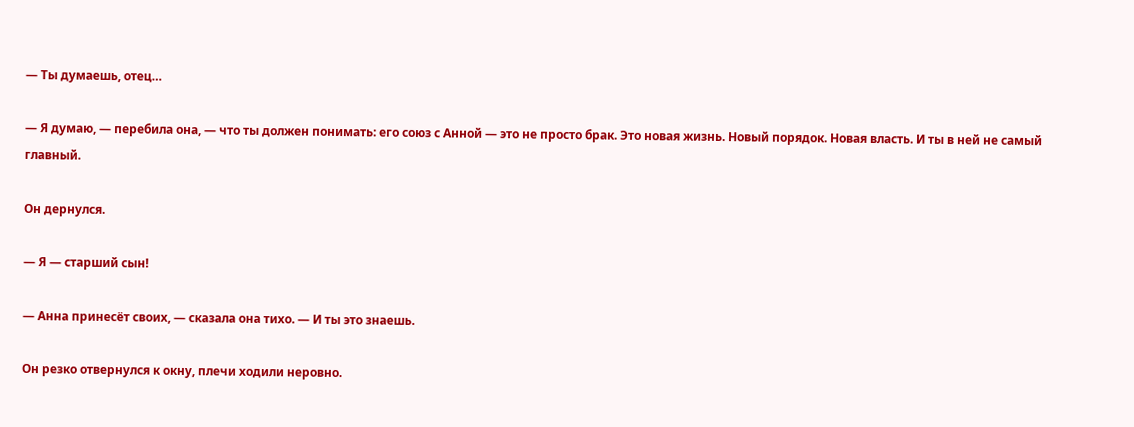— Ты думаешь, отец…

— Я думаю, — перебила она, — что ты должен понимать: его союз с Анной — это не просто брак. Это новая жизнь. Новый порядок. Новая власть. И ты в ней не самый главный.

Он дернулся.

— Я — старший сын!

— Анна принесёт своих, — сказала она тихо. — И ты это знаешь.

Он резко отвернулся к окну, плечи ходили неровно.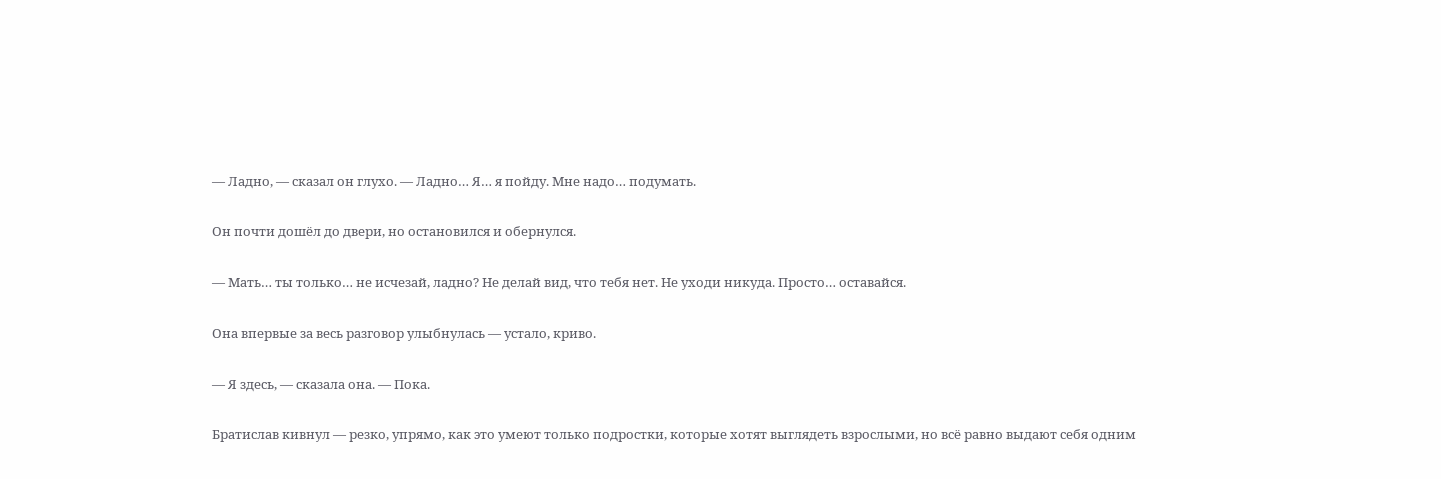— Ладно, — сказал он глухо. — Ладно… Я… я пойду. Мне надо… подумать.

Он почти дошёл до двери, но остановился и обернулся.

— Мать… ты только… не исчезай, ладно? Не делай вид, что тебя нет. Не уходи никуда. Просто… оставайся.

Она впервые за весь разговор улыбнулась — устало, криво.

— Я здесь, — сказала она. — Пока.

Братислав кивнул — резко, упрямо, как это умеют только подростки, которые хотят выглядеть взрослыми, но всё равно выдают себя одним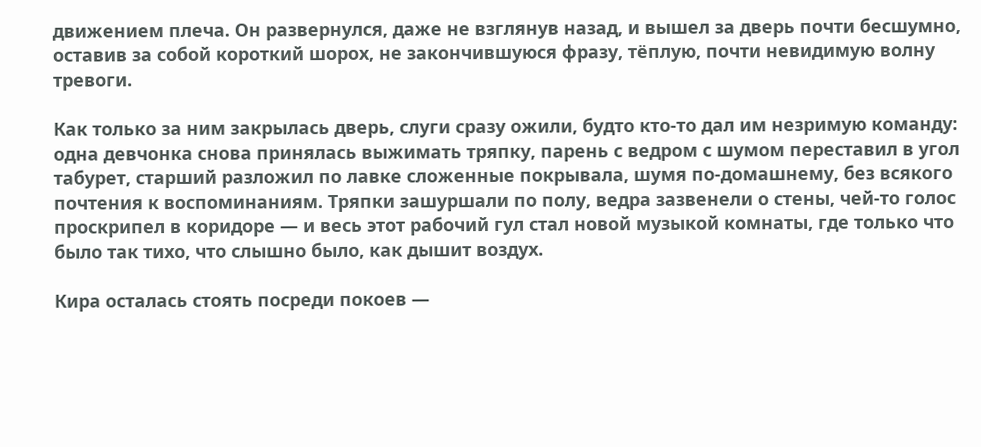движением плеча. Он развернулся, даже не взглянув назад, и вышел за дверь почти бесшумно, оставив за собой короткий шорох, не закончившуюся фразу, тёплую, почти невидимую волну тревоги.

Как только за ним закрылась дверь, слуги сразу ожили, будто кто-то дал им незримую команду: одна девчонка снова принялась выжимать тряпку, парень с ведром с шумом переставил в угол табурет, старший разложил по лавке сложенные покрывала, шумя по-домашнему, без всякого почтения к воспоминаниям. Тряпки зашуршали по полу, ведра зазвенели о стены, чей-то голос проскрипел в коридоре — и весь этот рабочий гул стал новой музыкой комнаты, где только что было так тихо, что слышно было, как дышит воздух.

Кира осталась стоять посреди покоев —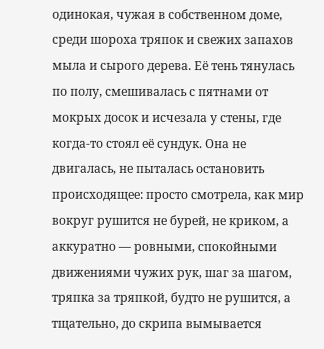одинокая, чужая в собственном доме, среди шороха тряпок и свежих запахов мыла и сырого дерева. Её тень тянулась по полу, смешивалась с пятнами от мокрых досок и исчезала у стены, где когда-то стоял её сундук. Она не двигалась, не пыталась остановить происходящее: просто смотрела, как мир вокруг рушится не бурей, не криком, а аккуратно — ровными, спокойными движениями чужих рук, шаг за шагом, тряпка за тряпкой, будто не рушится, а тщательно, до скрипа вымывается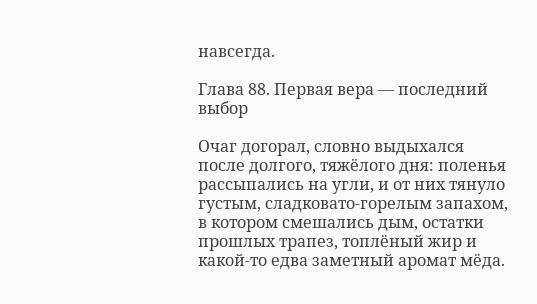навсегда.

Глава 88. Первая вера — последний выбор

Очаг догорал, словно выдыхался после долгого, тяжёлого дня: поленья рассыпались на угли, и от них тянуло густым, сладковато-горелым запахом, в котором смешались дым, остатки прошлых трапез, топлёный жир и какой-то едва заметный аромат мёда.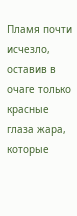Пламя почти исчезло, оставив в очаге только красные глаза жара, которые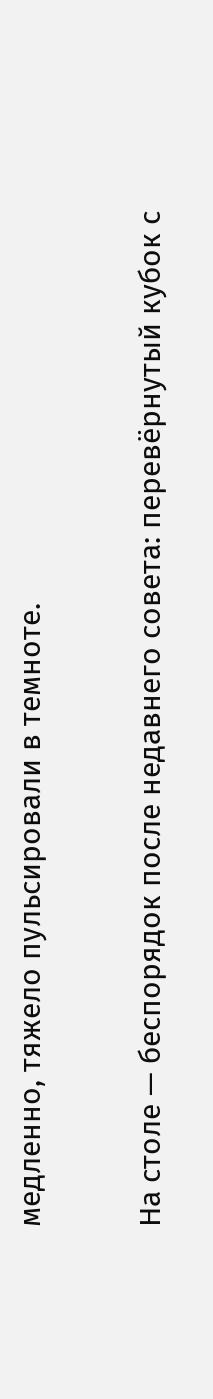медленно, тяжело пульсировали в темноте.

На столе — беспорядок после недавнего совета: перевёрнутый кубок с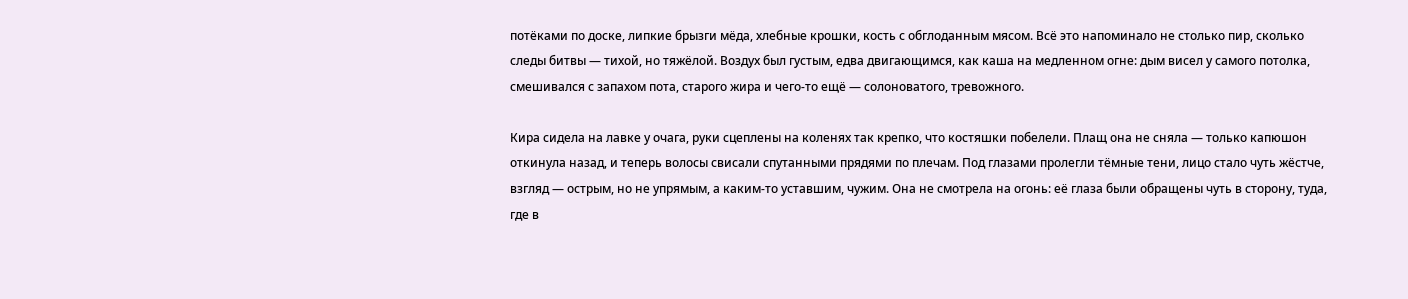потёками по доске, липкие брызги мёда, хлебные крошки, кость с обглоданным мясом. Всё это напоминало не столько пир, сколько следы битвы — тихой, но тяжёлой. Воздух был густым, едва двигающимся, как каша на медленном огне: дым висел у самого потолка, смешивался с запахом пота, старого жира и чего-то ещё — солоноватого, тревожного.

Кира сидела на лавке у очага, руки сцеплены на коленях так крепко, что костяшки побелели. Плащ она не сняла — только капюшон откинула назад, и теперь волосы свисали спутанными прядями по плечам. Под глазами пролегли тёмные тени, лицо стало чуть жёстче, взгляд — острым, но не упрямым, а каким-то уставшим, чужим. Она не смотрела на огонь: её глаза были обращены чуть в сторону, туда, где в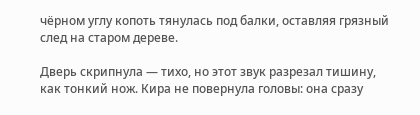чёрном углу копоть тянулась под балки, оставляя грязный след на старом дереве.

Дверь скрипнула — тихо, но этот звук разрезал тишину, как тонкий нож. Кира не повернула головы: она сразу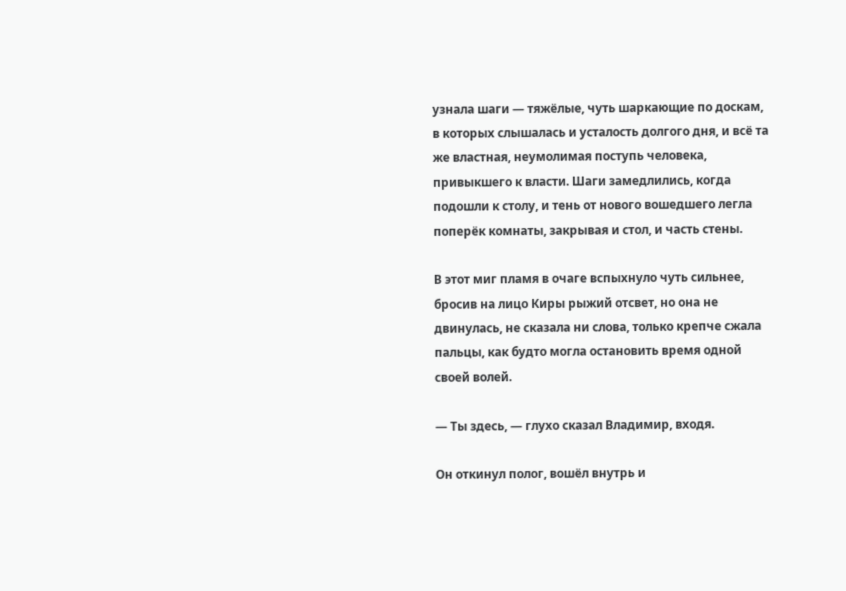узнала шаги — тяжёлые, чуть шаркающие по доскам, в которых слышалась и усталость долгого дня, и всё та же властная, неумолимая поступь человека, привыкшего к власти. Шаги замедлились, когда подошли к столу, и тень от нового вошедшего легла поперёк комнаты, закрывая и стол, и часть стены.

В этот миг пламя в очаге вспыхнуло чуть сильнее, бросив на лицо Киры рыжий отсвет, но она не двинулась, не сказала ни слова, только крепче сжала пальцы, как будто могла остановить время одной своей волей.

— Ты здесь, — глухо сказал Владимир, входя.

Он откинул полог, вошёл внутрь и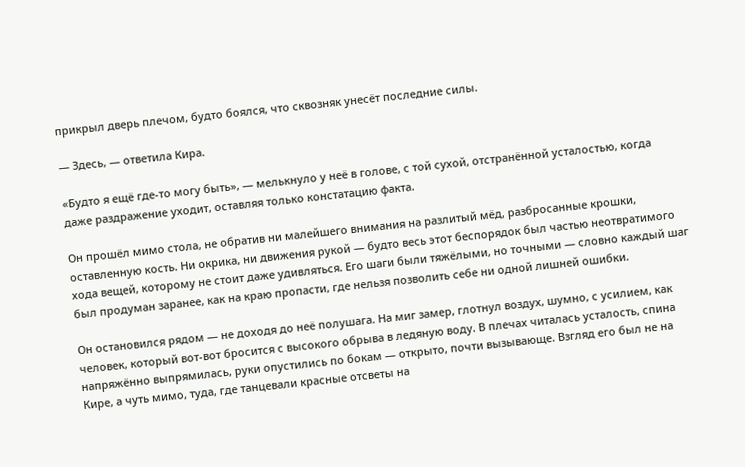прикрыл дверь плечом, будто боялся, что сквозняк унесёт последние силы.

— Здесь, — ответила Кира.

«Будто я ещё где-то могу быть», — мелькнуло у неё в голове, с той сухой, отстранённой усталостью, когда даже раздражение уходит, оставляя только констатацию факта.

Он прошёл мимо стола, не обратив ни малейшего внимания на разлитый мёд, разбросанные крошки, оставленную кость. Ни окрика, ни движения рукой — будто весь этот беспорядок был частью неотвратимого хода вещей, которому не стоит даже удивляться. Его шаги были тяжёлыми, но точными — словно каждый шаг был продуман заранее, как на краю пропасти, где нельзя позволить себе ни одной лишней ошибки.

Он остановился рядом — не доходя до неё полушага. На миг замер, глотнул воздух, шумно, с усилием, как человек, который вот-вот бросится с высокого обрыва в ледяную воду. В плечах читалась усталость, спина напряжённо выпрямилась, руки опустились по бокам — открыто, почти вызывающе. Взгляд его был не на Кире, а чуть мимо, туда, где танцевали красные отсветы на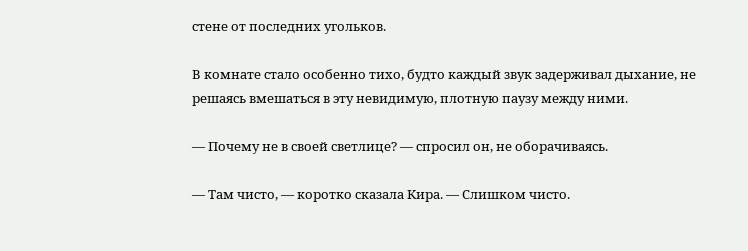стене от последних угольков.

В комнате стало особенно тихо, будто каждый звук задерживал дыхание, не решаясь вмешаться в эту невидимую, плотную паузу между ними.

— Почему не в своей светлице? — спросил он, не оборачиваясь.

— Там чисто, — коротко сказала Кира. — Слишком чисто.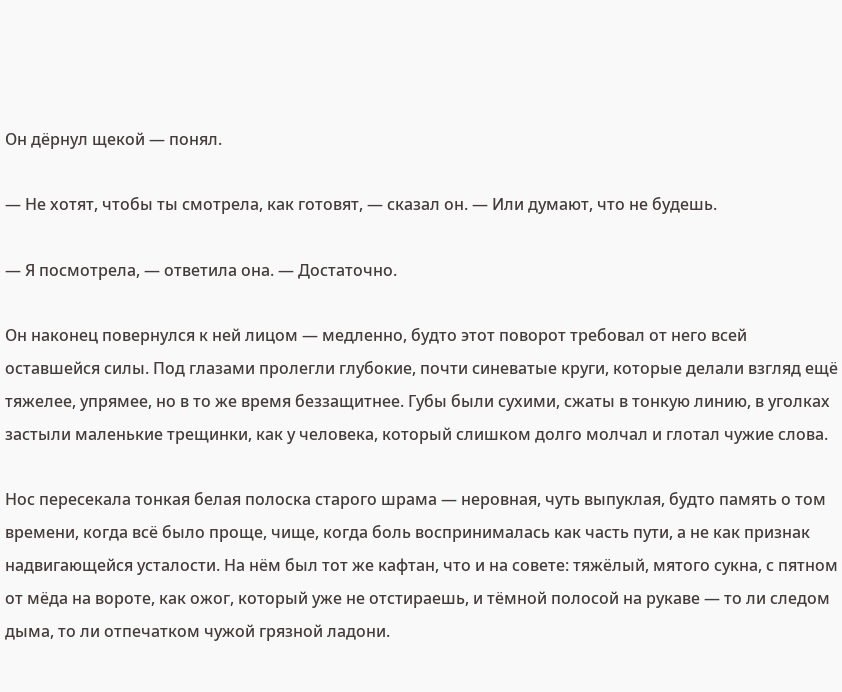Он дёрнул щекой — понял.

— Не хотят, чтобы ты смотрела, как готовят, — сказал он. — Или думают, что не будешь.

— Я посмотрела, — ответила она. — Достаточно.

Он наконец повернулся к ней лицом — медленно, будто этот поворот требовал от него всей оставшейся силы. Под глазами пролегли глубокие, почти синеватые круги, которые делали взгляд ещё тяжелее, упрямее, но в то же время беззащитнее. Губы были сухими, сжаты в тонкую линию, в уголках застыли маленькие трещинки, как у человека, который слишком долго молчал и глотал чужие слова.

Нос пересекала тонкая белая полоска старого шрама — неровная, чуть выпуклая, будто память о том времени, когда всё было проще, чище, когда боль воспринималась как часть пути, а не как признак надвигающейся усталости. На нём был тот же кафтан, что и на совете: тяжёлый, мятого сукна, с пятном от мёда на вороте, как ожог, который уже не отстираешь, и тёмной полосой на рукаве — то ли следом дыма, то ли отпечатком чужой грязной ладони.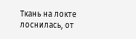Ткань на локте лоснилась, от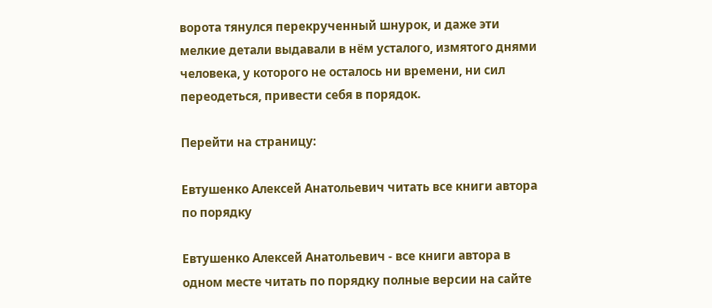ворота тянулся перекрученный шнурок, и даже эти мелкие детали выдавали в нём усталого, измятого днями человека, у которого не осталось ни времени, ни сил переодеться, привести себя в порядок.

Перейти на страницу:

Евтушенко Алексей Анатольевич читать все книги автора по порядку

Евтушенко Алексей Анатольевич - все книги автора в одном месте читать по порядку полные версии на сайте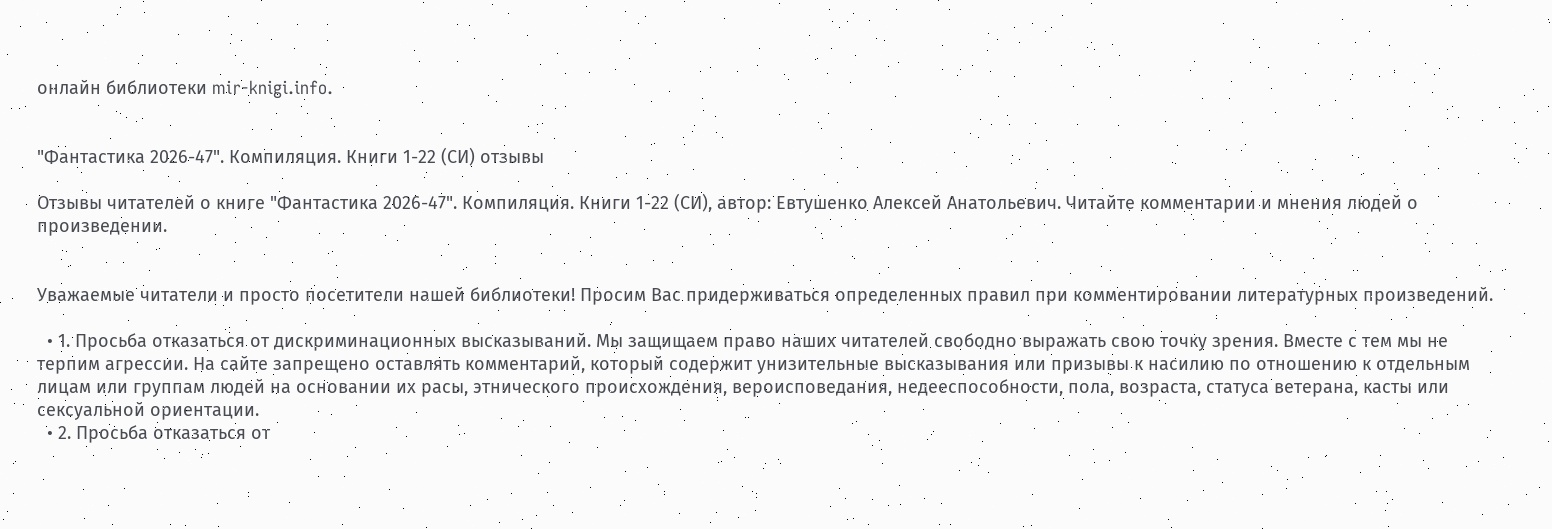онлайн библиотеки mir-knigi.info.


"Фантастика 2026-47". Компиляция. Книги 1-22 (СИ) отзывы

Отзывы читателей о книге "Фантастика 2026-47". Компиляция. Книги 1-22 (СИ), автор: Евтушенко Алексей Анатольевич. Читайте комментарии и мнения людей о произведении.


Уважаемые читатели и просто посетители нашей библиотеки! Просим Вас придерживаться определенных правил при комментировании литературных произведений.

  • 1. Просьба отказаться от дискриминационных высказываний. Мы защищаем право наших читателей свободно выражать свою точку зрения. Вместе с тем мы не терпим агрессии. На сайте запрещено оставлять комментарий, который содержит унизительные высказывания или призывы к насилию по отношению к отдельным лицам или группам людей на основании их расы, этнического происхождения, вероисповедания, недееспособности, пола, возраста, статуса ветерана, касты или сексуальной ориентации.
  • 2. Просьба отказаться от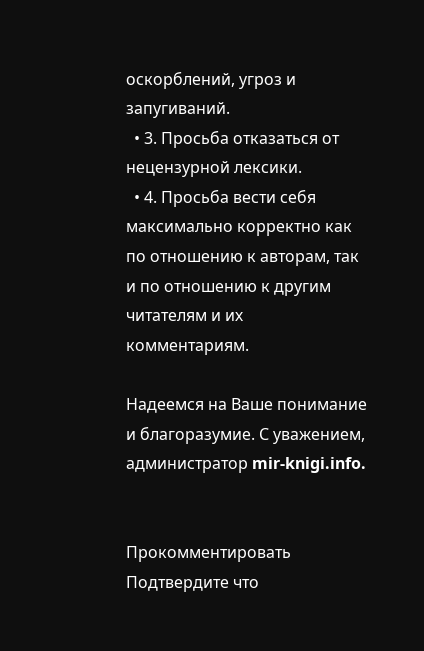оскорблений, угроз и запугиваний.
  • 3. Просьба отказаться от нецензурной лексики.
  • 4. Просьба вести себя максимально корректно как по отношению к авторам, так и по отношению к другим читателям и их комментариям.

Надеемся на Ваше понимание и благоразумие. С уважением, администратор mir-knigi.info.


Прокомментировать
Подтвердите что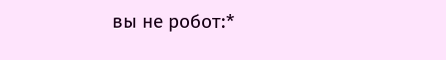вы не робот:*